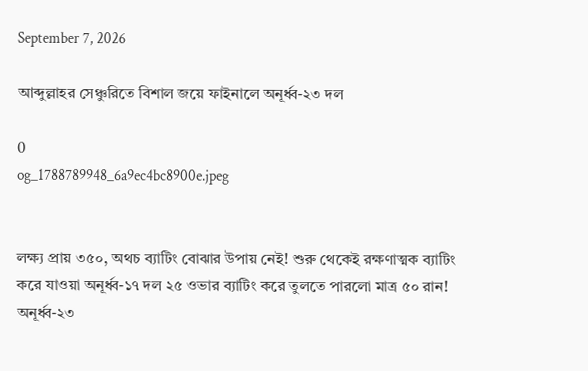September 7, 2026

আব্দুল্লাহর সেঞ্চুরিতে বিশাল জয়ে ফাইনালে অনূর্ধ্ব-২৩ দল

0
og_1788789948_6a9ec4bc8900e.jpeg


লক্ষ্য প্রায় ৩৫০, অথচ ব্যাটিং বোঝার উপায় নেই! শুরু থেকেই রক্ষণাত্মক ব্যাটিং করে যাওয়া অনূর্ধ্ব-১৭ দল ২৫ ওভার ব্যাটিং করে তুলতে পারলো মাত্র ৫০ রান! অনূর্ধ্ব-২৩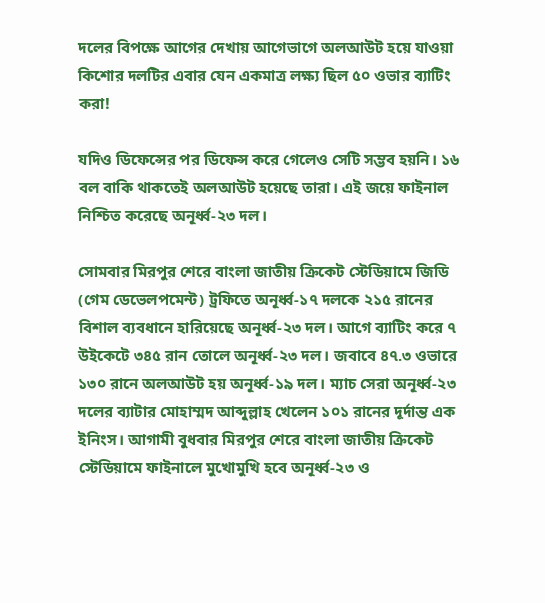দলের বিপক্ষে আগের দেখায় আগেভাগে অলআউট হয়ে যাওয়া কিশোর দলটির এবার যেন একমাত্র লক্ষ্য ছিল ৫০ ওভার ব্যাটিং করা!

যদিও ডিফেন্সের পর ডিফেন্স করে গেলেও সেটি সম্ভব হয়নি। ১৬ বল বাকি থাকতেই অলআউট হয়েছে তারা। এই জয়ে ফাইনাল নিশ্চিত করেছে অনূর্ধ্ব-২৩ দল।

সোমবার মিরপুর শেরে বাংলা জাতীয় ক্রিকেট স্টেডিয়ামে জিডি (গেম ডেভেলপমেন্ট) ট্রফিতে অনূর্ধ্ব-১৭ দলকে ২১৫ রানের বিশাল ব্যবধানে হারিয়েছে অনূর্ধ্ব-২৩ দল। আগে ব্যাটিং করে ৭ উইকেটে ৩৪৫ রান তোলে অনূর্ধ্ব-২৩ দল। জবাবে ৪৭.৩ ওভারে ১৩০ রানে অলআউট হয় অনূর্ধ্ব-১৯ দল। ম্যাচ সেরা অনূর্ধ্ব-২৩ দলের ব্যাটার মোহাম্মদ আব্দুল্লাহ খেলেন ১০১ রানের দূর্দান্ত এক ইনিংস। আগামী বুধবার মিরপুর শেরে বাংলা জাতীয় ক্রিকেট স্টেডিয়ামে ফাইনালে মুখোমুখি হবে অনূর্ধ্ব-২৩ ও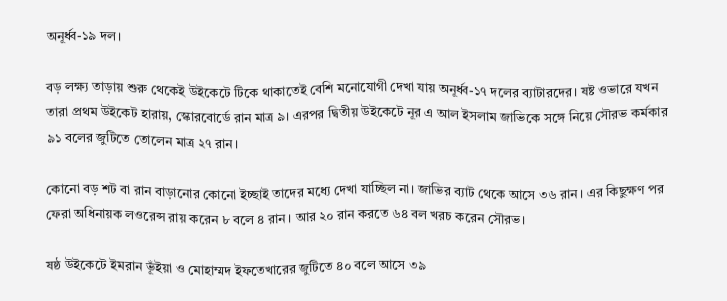অনূর্ধ্ব-১৯ দল।

বড় লক্ষ্য তাড়ায় শুরু থেকেই উইকেটে টিকে থাকাতেই বেশি মনোযোগী দেখা যায় অনূর্ধ্ব-১৭ দলের ব্যাটারদের। ষষ্ট ওভারে যখন তারা প্রথম উইকেট হারায়, স্কোরবোর্ডে রান মাত্র ৯। এরপর দ্বিতীয় উইকেটে নূর এ আল ইসলাম জাভিকে সঙ্গে নিয়ে সৌরভ কর্মকার ৯১ বলের জুটিতে তোলেন মাত্র ২৭ রান।

কোনো বড় শট বা রান বাড়ানোর কোনো ইচ্ছাই তাদের মধ্যে দেখা যাচ্ছিল না। জাভির ব্যাট থেকে আসে ৩৬ রান। এর কিছুক্ষণ পর ফেরা অধিনায়ক লওরেন্স রায় করেন ৮ বলে ৪ রান। আর ২০ রান করতে ৬৪ বল খরচ করেন সৌরভ।

ষষ্ঠ উইকেটে ইমরান ভূঁইয়া ও মোহাম্মদ ইফতেখারের জুটিতে ৪০ বলে আসে ৩৯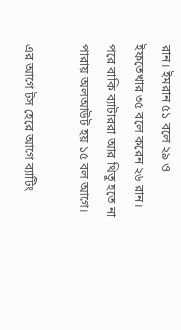রান। ইমরান ৫১ বলে ২৯ ও ইফতেখার ৩৫ বলে করেন ২৬ রান। পরে বাকি ব্যাটাররা আর থিতু হতে না পারায় অলআউট হয় ১৫ বল আগে।

এর আগে টস হেরে আগে ব্যাটিং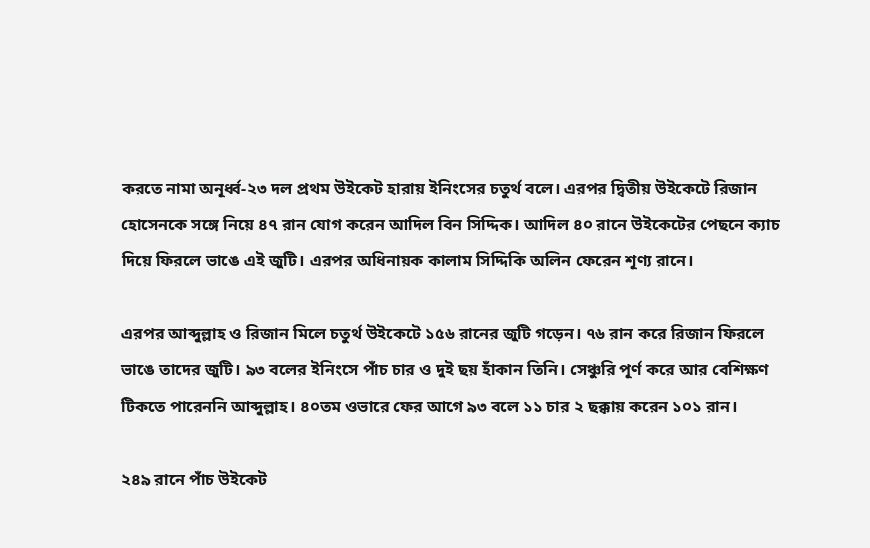করতে নামা অনূর্ধ্ব-২৩ দল প্রথম উইকেট হারায় ইনিংসের চতুর্থ বলে। এরপর দ্বিতীয় উইকেটে রিজান হোসেনকে সঙ্গে নিয়ে ৪৭ রান যোগ করেন আদিল বিন সিদ্দিক। আদিল ৪০ রানে উইকেটের পেছনে ক্যাচ দিয়ে ফিরলে ভাঙে এই জুটি। এরপর অধিনায়ক কালাম সিদ্দিকি অলিন ফেরেন শূণ্য রানে।

এরপর আব্দুল্লাহ ও রিজান মিলে চতুর্থ উইকেটে ১৫৬ রানের জুটি গড়েন। ৭৬ রান করে রিজান ফিরলে ভাঙে তাদের জুটি। ৯৩ বলের ইনিংসে পাঁচ চার ও দুই ছয় হাঁকান তিনি। সেঞ্চুরি পূর্ণ করে আর বেশিক্ষণ টিকতে পারেননি আব্দুল্লাহ। ৪০তম ওভারে ফের আগে ৯৩ বলে ১১ চার ২ ছক্কায় করেন ১০১ রান।

২৪৯ রানে পাঁচ উইকেট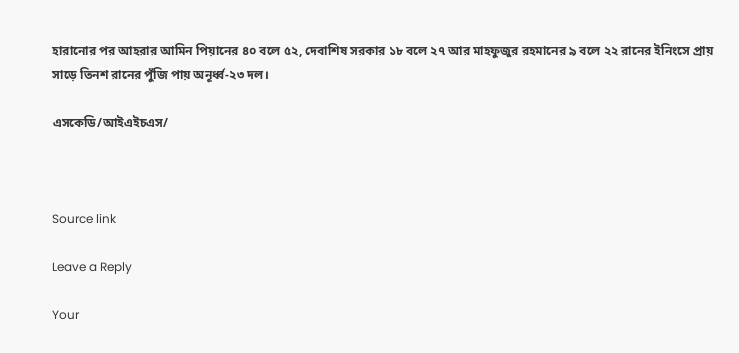হারানোর পর আহরার আমিন পিয়ানের ৪০ বলে ৫২, দেবাশিষ সরকার ১৮ বলে ২৭ আর মাহফুজুর রহমানের ৯ বলে ২২ রানের ইনিংসে প্রায় সাড়ে তিনশ রানের পুঁজি পায় অনূর্ধ্ব-২৩ দল।

এসকেডি/আইএইচএস/



Source link

Leave a Reply

Your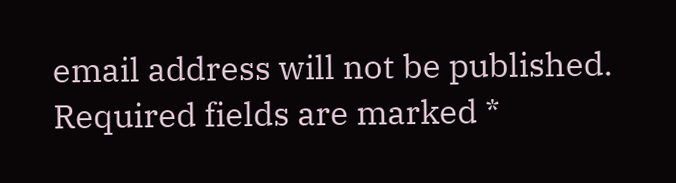email address will not be published. Required fields are marked *